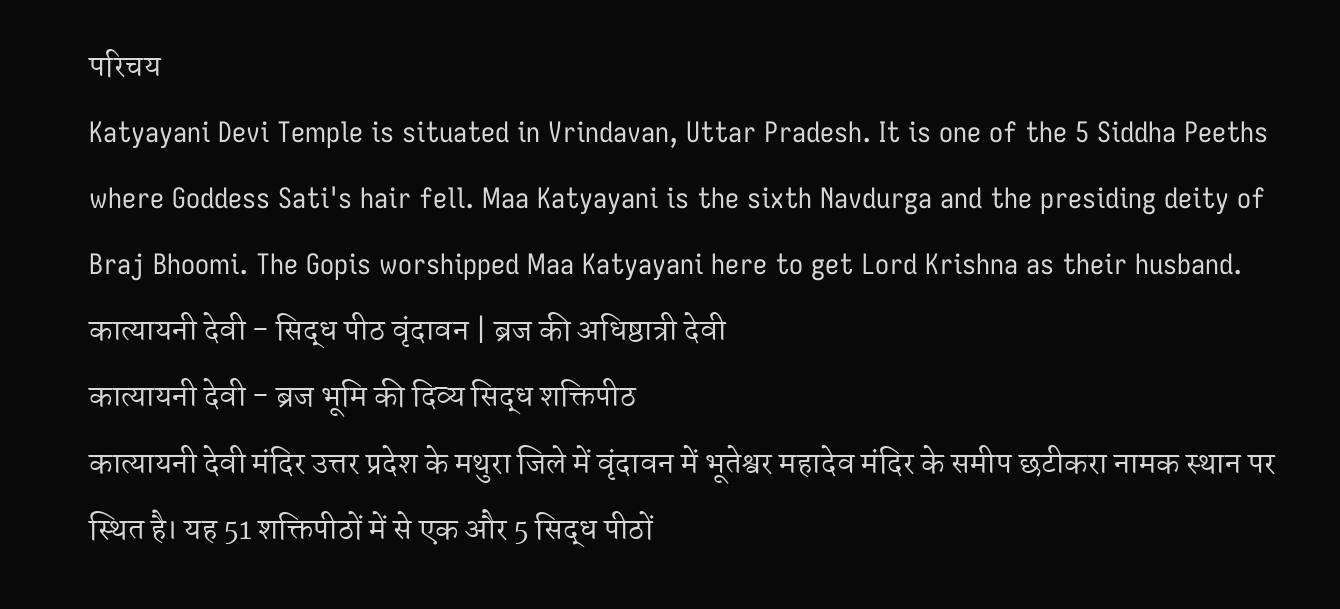परिचय
Katyayani Devi Temple is situated in Vrindavan, Uttar Pradesh. It is one of the 5 Siddha Peeths where Goddess Sati's hair fell. Maa Katyayani is the sixth Navdurga and the presiding deity of Braj Bhoomi. The Gopis worshipped Maa Katyayani here to get Lord Krishna as their husband.
कात्यायनी देवी - सिद्ध पीठ वृंदावन | ब्रज की अधिष्ठात्री देवी
कात्यायनी देवी - ब्रज भूमि की दिव्य सिद्ध शक्तिपीठ
कात्यायनी देवी मंदिर उत्तर प्रदेश के मथुरा जिले में वृंदावन में भूतेश्वर महादेव मंदिर के समीप छटीकरा नामक स्थान पर स्थित है। यह 51 शक्तिपीठों में से एक और 5 सिद्ध पीठों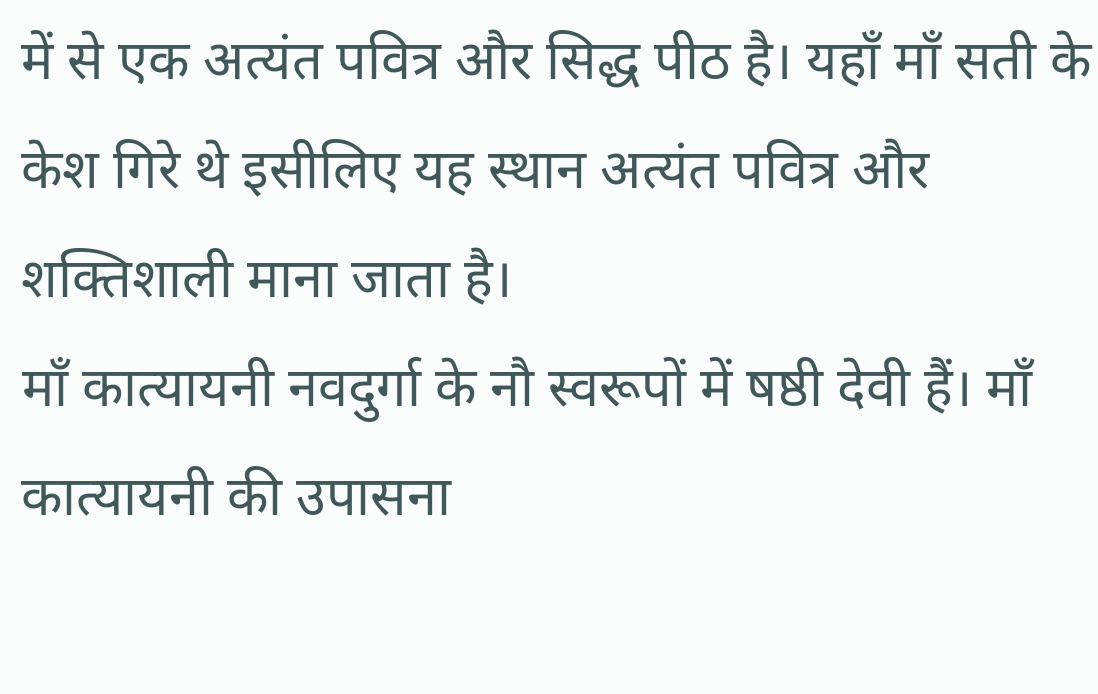में से एक अत्यंत पवित्र और सिद्ध पीठ है। यहाँ माँ सती के केश गिरे थे इसीलिए यह स्थान अत्यंत पवित्र और शक्तिशाली माना जाता है।
माँ कात्यायनी नवदुर्गा के नौ स्वरूपों में षष्ठी देवी हैं। माँ कात्यायनी की उपासना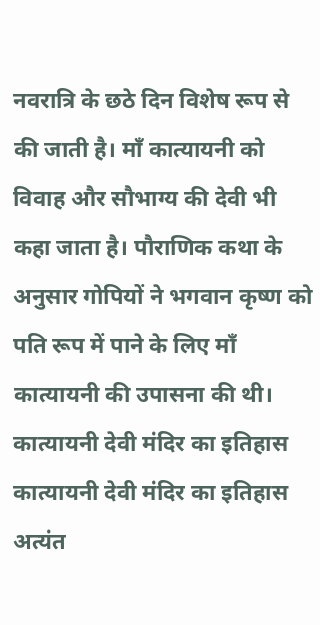नवरात्रि के छठे दिन विशेष रूप से की जाती है। माँ कात्यायनी को विवाह और सौभाग्य की देवी भी कहा जाता है। पौराणिक कथा के अनुसार गोपियों ने भगवान कृष्ण को पति रूप में पाने के लिए माँ कात्यायनी की उपासना की थी।
कात्यायनी देवी मंदिर का इतिहास
कात्यायनी देवी मंदिर का इतिहास अत्यंत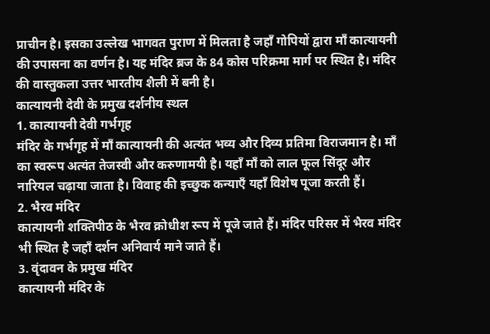प्राचीन है। इसका उल्लेख भागवत पुराण में मिलता है जहाँ गोपियों द्वारा माँ कात्यायनी की उपासना का वर्णन है। यह मंदिर ब्रज के 84 कोस परिक्रमा मार्ग पर स्थित है। मंदिर की वास्तुकला उत्तर भारतीय शैली में बनी है।
कात्यायनी देवी के प्रमुख दर्शनीय स्थल
1. कात्यायनी देवी गर्भगृह
मंदिर के गर्भगृह में माँ कात्यायनी की अत्यंत भव्य और दिव्य प्रतिमा विराजमान है। माँ का स्वरूप अत्यंत तेजस्वी और करुणामयी है। यहाँ माँ को लाल फूल सिंदूर और नारियल चढ़ाया जाता है। विवाह की इच्छुक कन्याएँ यहाँ विशेष पूजा करती हैं।
2. भैरव मंदिर
कात्यायनी शक्तिपीठ के भैरव क्रोधीश रूप में पूजे जाते हैं। मंदिर परिसर में भैरव मंदिर भी स्थित है जहाँ दर्शन अनिवार्य माने जाते हैं।
3. वृंदावन के प्रमुख मंदिर
कात्यायनी मंदिर के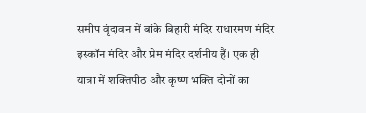समीप वृंदावन में बांके बिहारी मंदिर राधारमण मंदिर इस्कॉन मंदिर और प्रेम मंदिर दर्शनीय हैं। एक ही यात्रा में शक्तिपीठ और कृष्ण भक्ति दोनों का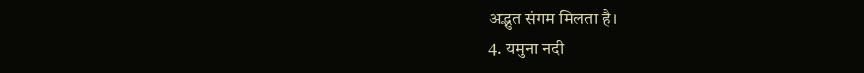अद्भुत संगम मिलता है।
4. यमुना नदी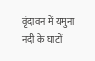वृंदावन में यमुना नदी के घाटों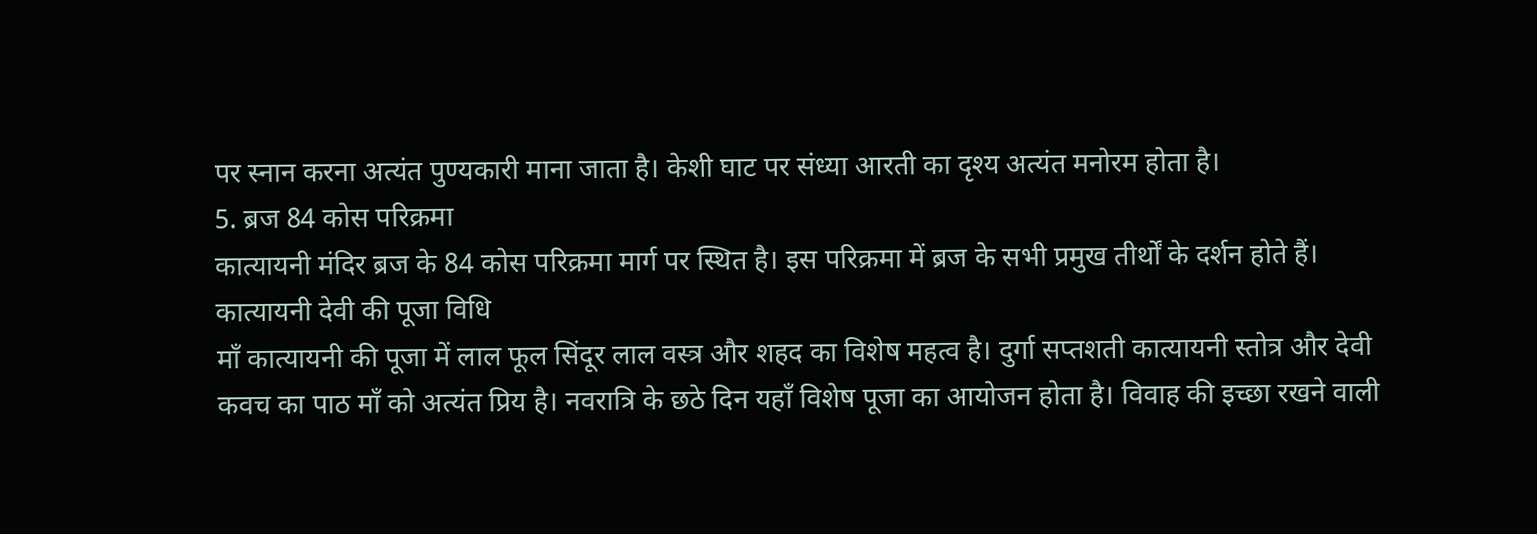पर स्नान करना अत्यंत पुण्यकारी माना जाता है। केशी घाट पर संध्या आरती का दृश्य अत्यंत मनोरम होता है।
5. ब्रज 84 कोस परिक्रमा
कात्यायनी मंदिर ब्रज के 84 कोस परिक्रमा मार्ग पर स्थित है। इस परिक्रमा में ब्रज के सभी प्रमुख तीर्थों के दर्शन होते हैं।
कात्यायनी देवी की पूजा विधि
माँ कात्यायनी की पूजा में लाल फूल सिंदूर लाल वस्त्र और शहद का विशेष महत्व है। दुर्गा सप्तशती कात्यायनी स्तोत्र और देवी कवच का पाठ माँ को अत्यंत प्रिय है। नवरात्रि के छठे दिन यहाँ विशेष पूजा का आयोजन होता है। विवाह की इच्छा रखने वाली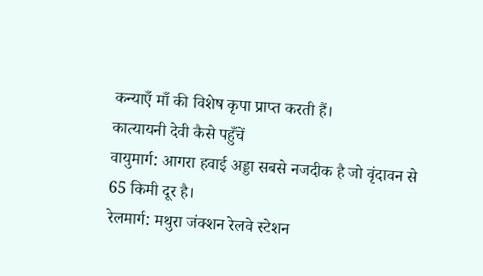कन्याएँ माँ की विशेष कृपा प्राप्त करती हैं।
कात्यायनी देवी कैसे पहुँचें
वायुमार्ग: आगरा हवाई अड्डा सबसे नजदीक है जो वृंदावन से 65 किमी दूर है।
रेलमार्ग: मथुरा जंक्शन रेलवे स्टेशन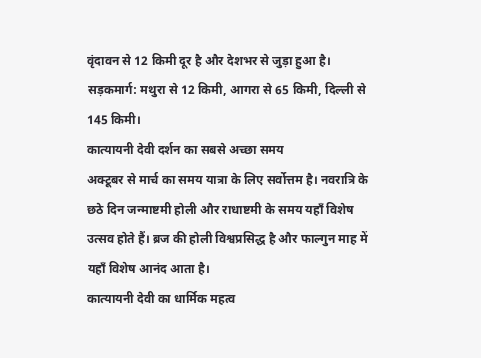वृंदावन से 12 किमी दूर है और देशभर से जुड़ा हुआ है।
सड़कमार्ग: मथुरा से 12 किमी, आगरा से 65 किमी, दिल्ली से 145 किमी।
कात्यायनी देवी दर्शन का सबसे अच्छा समय
अक्टूबर से मार्च का समय यात्रा के लिए सर्वोत्तम है। नवरात्रि के छठे दिन जन्माष्टमी होली और राधाष्टमी के समय यहाँ विशेष उत्सव होते हैं। ब्रज की होली विश्वप्रसिद्ध है और फाल्गुन माह में यहाँ विशेष आनंद आता है।
कात्यायनी देवी का धार्मिक महत्व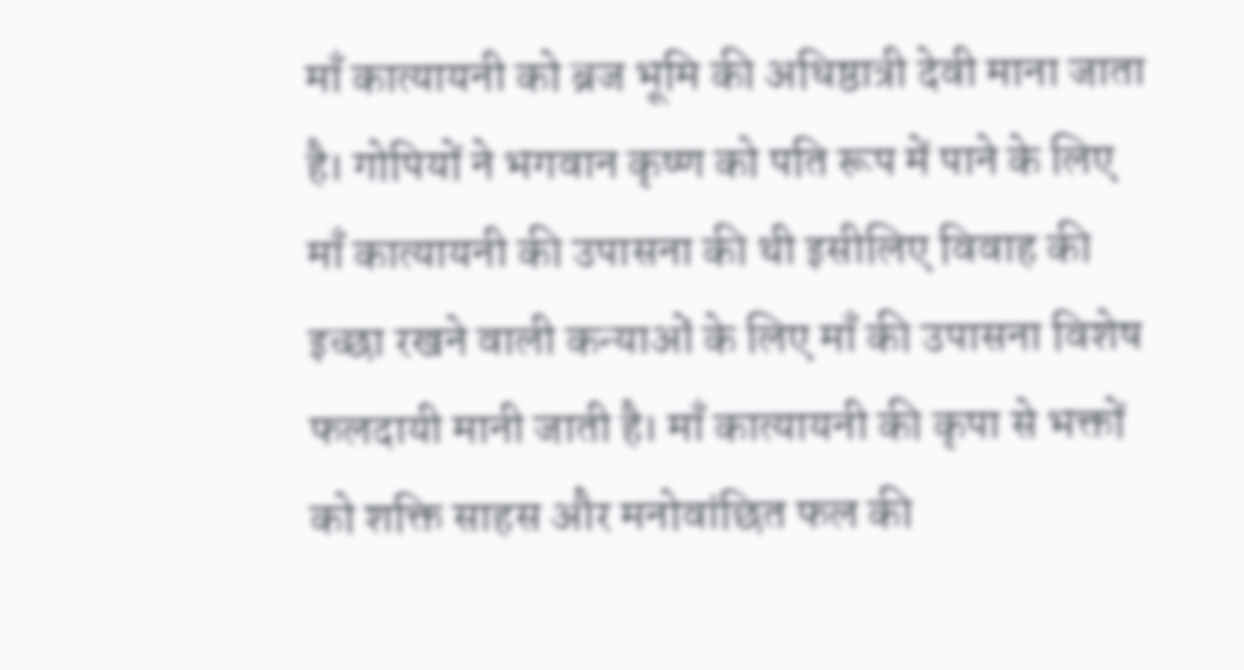माँ कात्यायनी को ब्रज भूमि की अधिष्ठात्री देवी माना जाता है। गोपियों ने भगवान कृष्ण को पति रूप में पाने के लिए माँ कात्यायनी की उपासना की थी इसीलिए विवाह की इच्छा रखने वाली कन्याओं के लिए माँ की उपासना विशेष फलदायी मानी जाती है। माँ कात्यायनी की कृपा से भक्तों को शक्ति साहस और मनोवांछित फल की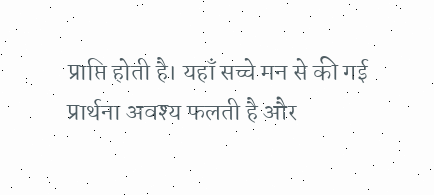प्राप्ति होती है। यहाँ सच्चे मन से की गई प्रार्थना अवश्य फलती है और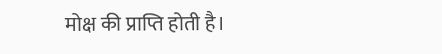मोक्ष की प्राप्ति होती है।